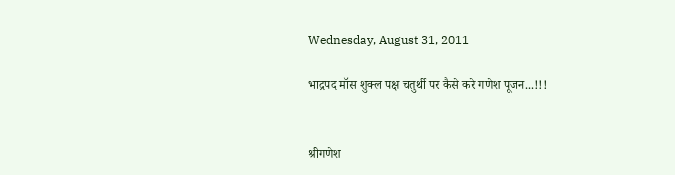Wednesday, August 31, 2011

भाद्रपद मॉस शुक्ल पक्ष चतुर्थी पर कैसे करे गणेश पूजन...!!!


श्रीगणेश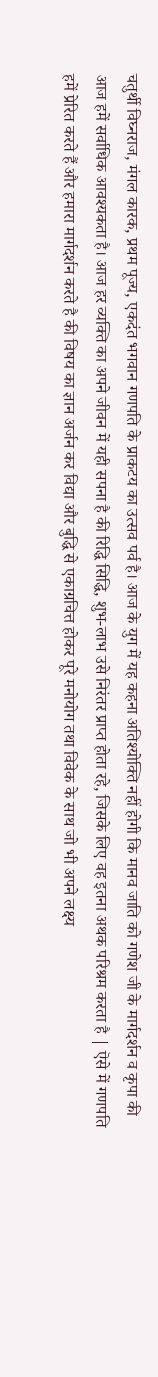चतुर्थी विघ्नराज, मंगल कारक, प्रथम पूज्य, एकदंत भगवान गणपति के प्राकटय का उत्सव पर्व है। आज के युग में यह कहना अतिश्योक्ति नहीं होगी कि मानव जाति को गणेश जी के मार्गदर्शन व कृपा की आज हमें सर्वाधिक आवश्यकता है। आज हर व्यक्ति का अपने जीवन में यही सपना है की रिद्धि सिद्धि, शुभ-लाभ उसे निरंतर प्राप्त होता रहे, जिसके लिए वह इतना अथक परिश्रम करता है | ऎसे में गणपति हमें प्रेरित करते हैं और हमारा मार्गदर्शन करते है की विषय का ज्ञान अर्जन कर विद्या और बुद्धि से एकाग्रचित्त होकर पूरे मनोयोग तथा विवेक के साथ जो भी अपने लक्ष्य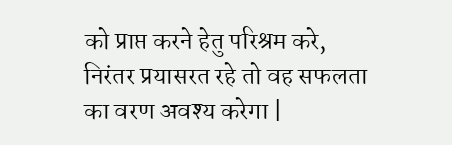को प्राप्त करने हेतु परिश्रम करे, निरंतर प्रयासरत रहे तो वह सफलता का वरण अवश्य करेगा |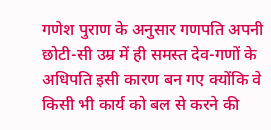गणेश पुराण के अनुसार गणपति अपनी छोटी-सी उम्र में ही समस्त देव-गणों के अधिपति इसी कारण बन गए क्योंकि वे किसी भी कार्य को बल से करने की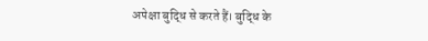अपेक्षा बुद्धि से करते हैं। बुद्धि के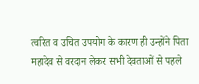त्वरित व उचित उपयोग के कारण ही उन्होंने पिता महादेव से वरदान लेकर सभी देवताओं से पहले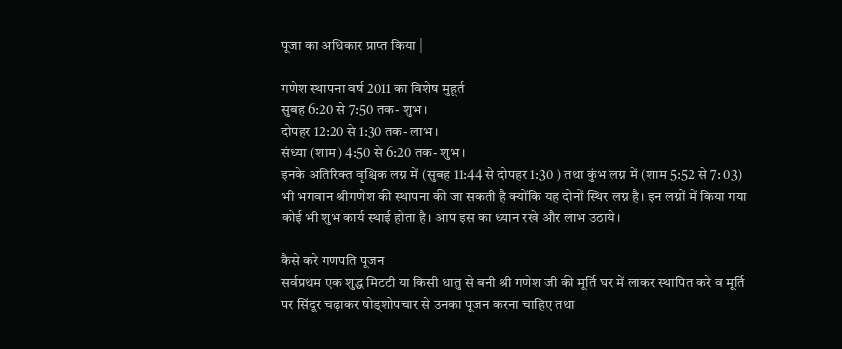पूजा का अधिकार प्राप्त किया |

गणेश स्थापना वर्ष 2011 का विशेष मुहूर्त
सुबह 6:20 से 7:50 तक- शुभ।
दोपहर 12:20 से 1:30 तक- लाभ ।
संध्या (शाम) 4:50 से 6:20 तक- शुभ ।
इनके अतिरिक्त वृश्चिक लग्न में (सुबह 11:44 से दोपहर 1:30 ) तथा कुंभ लग्न में (शाम 5:52 से 7: 03) भी भगवान श्रीगणेश की स्थापना की जा सकती है क्योंकि यह दोनों स्थिर लग्न है। इन लग्नों में किया गया कोई भी शुभ कार्य स्थाई होता है। आप इस का ध्यान रखे और लाभ उठाये।

कैसे करे गणपति पूजन
सर्वप्रथम एक शुद्ध मिटटी या किसी धातु से बनी श्री गणेश जी की मूर्ति घर में लाकर स्थापित करे व मूर्ति पर सिंदूर चढ़ाकर षोड्शोपचार से उनका पूजन करना चाहिए तथा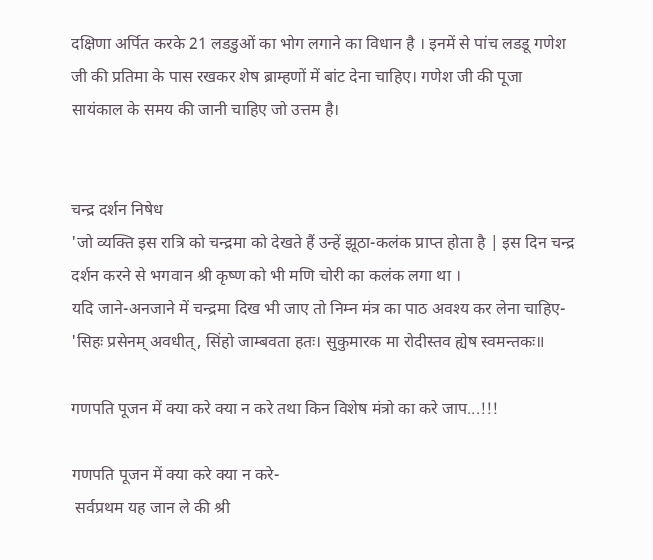दक्षिणा अर्पित करके 21 लडडुओं का भोग लगाने का विधान है । इनमें से पांच लडडू गणेश जी की प्रतिमा के पास रखकर शेष ब्राम्हणों में बांट देना चाहिए। गणेश जी की पूजा सायंकाल के समय की जानी चाहिए जो उत्तम है।


चन्द्र दर्शन निषेध
'जो व्यक्ति इस रात्रि को चन्द्रमा को देखते हैं उन्हें झूठा-कलंक प्राप्त होता है | इस दिन चन्द्र दर्शन करने से भगवान श्री कृष्ण को भी मणि चोरी का कलंक लगा था ।
यदि जाने-अनजाने में चन्द्रमा दिख भी जाए तो निम्न मंत्र का पाठ अवश्य कर लेना चाहिए-
'सिहः प्रसेनम्‌ अवधीत्‌, सिंहो जाम्बवता हतः। सुकुमारक मा रोदीस्तव ह्येष स्वमन्तकः॥

गणपति पूजन में क्या करे क्या न करे तथा किन विशेष मंत्रो का करे जाप...!!!

गणपति पूजन में क्या करे क्या न करे-
 सर्वप्रथम यह जान ले की श्री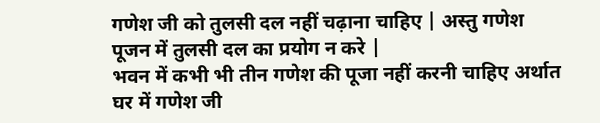गणेश जी को तुलसी दल नहीं चढ़ाना चाहिए | अस्तु गणेश पूजन में तुलसी दल का प्रयोग न करे |
भवन में कभी भी तीन गणेश की पूजा नहीं करनी चाहिए अर्थात घर में गणेश जी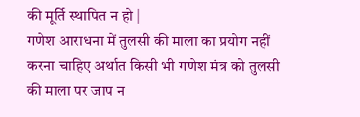की मूर्ति स्थापित न हो |
गणेश आराधना में तुलसी की माला का प्रयोग नहीं करना चाहिए अर्थात किसी भी गणेश मंत्र को तुलसी की माला पर जाप न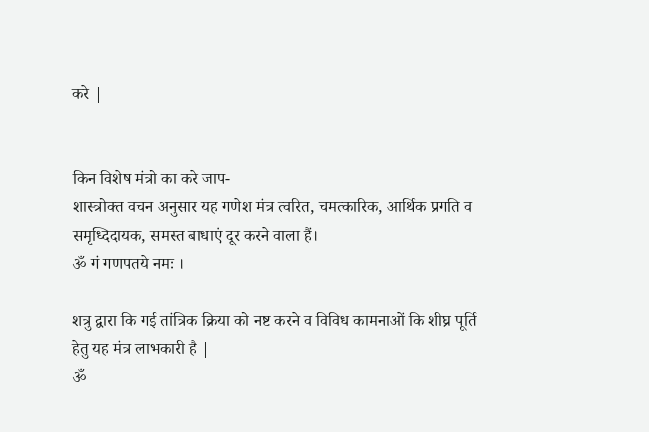करे |


किन विशेष मंत्रो का करे जाप-
शास्त्रोक्त वचन अनुसार यह गणेश मंत्र त्वरित, चमत्कारिक, आर्थिक प्रगति व समृध्दिदायक, समस्त बाधाएं दूर करने वाला हैं।
ॐ गं गणपतये नमः ।

शत्रु द्वारा कि गई तांत्रिक क्रिया को नष्ट करने व विविध कामनाओं कि शीघ्र पूर्ति हेतु यह मंत्र लाभकारी है |
ॐ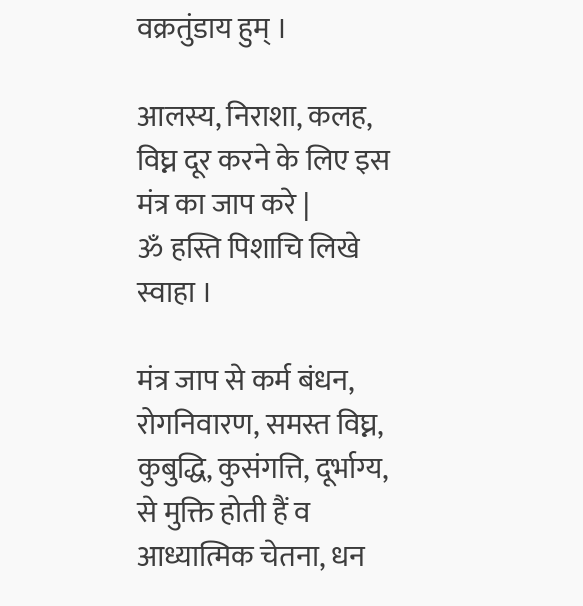वक्रतुंडाय हुम्‌ ।

आलस्य, निराशा, कलह, विघ्न दूर करने के लिए इस मंत्र का जाप करे |
ॐ हस्ति पिशाचि लिखे स्वाहा ।

मंत्र जाप से कर्म बंधन, रोगनिवारण, समस्त विघ्न, कुबुद्धि, कुसंगत्ति, दूर्भाग्य, से मुक्ति होती हैं व आध्यात्मिक चेतना, धन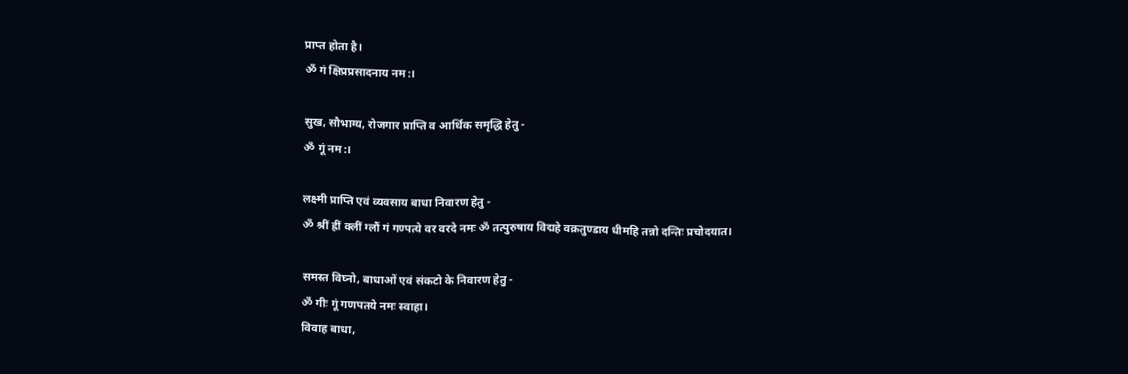प्राप्त होता है।
ॐ गं क्षिप्रप्रसादनाय नम:।

सुख, सौभाग्य, रोजगार प्राप्ति व आर्थिक समृद्धि हेतु -
ॐ गूं नम:।

लक्ष्मी प्राप्ति एवं व्यवसाय बाधा निवारण हेतु -
ॐ श्रीं ह्रीं क्लीं ग्लौं गं गण्पत्ये वर वरदे नमः ॐ तत्पुरुषाय विद्महे वक्रतुण्डाय धीमहि तन्नो दन्तिः प्रचोदयात।

समस्त विघ्नो, बाधाओं एवं संकटो के निवारण हेतु -
ॐ गीः गूं गणपतये नमः स्वाहा।
विवाह बाधा,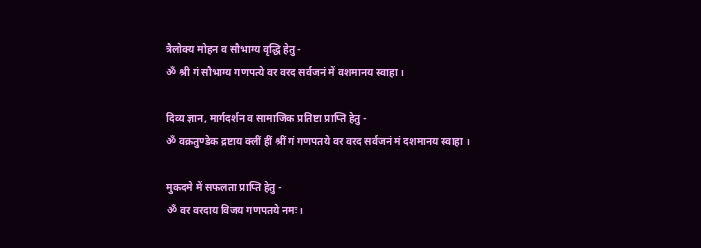त्रैलोक्य मोहन व सौभाग्य वृद्धि हेतु -
ॐ श्री गं सौभाग्य गणपत्ये वर वरद सर्वजनं में वशमानय स्वाहा।

दिव्य ज्ञान, मार्गदर्शन व सामाजिक प्रतिष्टा प्राप्ति हेतु -
ॐ वक्रतुण्डेक द्रष्टाय क्लीं हीं श्रीं गं गणपतये वर वरद सर्वजनं मं दशमानय स्वाहा ।

मुकदमे में सफलता प्राप्ति हेतु -
ॐ वर वरदाय विजय गणपतये नमः।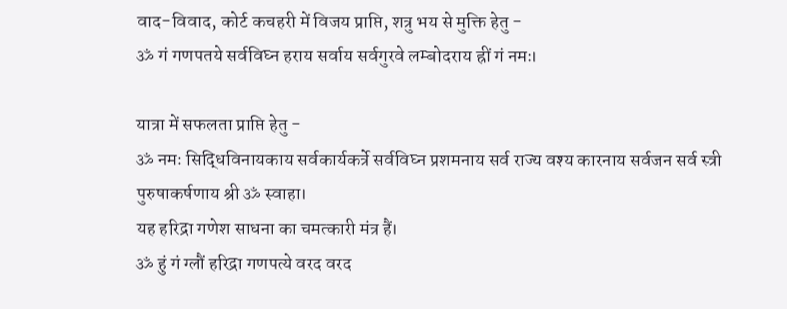वाद-विवाद, कोर्ट कचहरी में विजय प्राप्ति, शत्रु भय से मुक्ति हेतु -
ॐ गं गणपतये सर्वविघ्न हराय सर्वाय सर्वगुरवे लम्बोदराय ह्रीं गं नमः।

यात्रा में सफलता प्राप्ति हेतु -
ॐ नमः सिद्धिविनायकाय सर्वकार्यकर्त्रे सर्वविघ्न प्रशमनाय सर्व राज्य वश्य कारनाय सर्वजन सर्व स्त्री पुरुषाकर्षणाय श्री ॐ स्वाहा।
यह हरिद्रा गणेश साधना का चमत्कारी मंत्र हैं।
ॐ हुं गं ग्लौं हरिद्रा गणपत्ये वरद वरद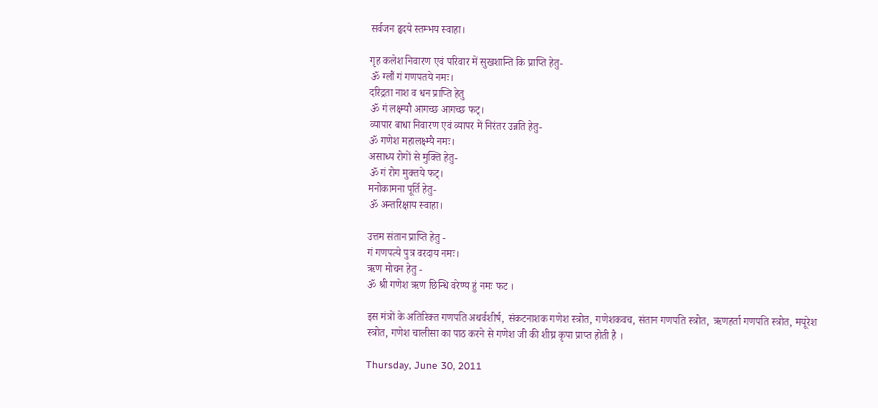सर्वजन हृदये स्तम्भय स्वाहा।

गृह कलेश निवारण एवं परिवार में सुखशान्ति कि प्राप्ति हेतु-
ॐ ग्लौं गं गणपतये नमः।
दरिद्रता नाश व धन प्राप्ति हेतु
ॐ गं लक्ष्म्यौ आगच्छ आगच्छ फट्।
व्यापार बाधा निवारण एवं व्यापर में निरंतर उन्नति हेतु-
ॐ गणेश महालक्ष्म्यै नमः।
असाध्य रोगों से मुक्ति हेतु-
ॐ गं रोग मुक्तये फट्।
मनोकामना पूर्ति हेतु-
ॐ अन्तरिक्षाय स्वाहा।

उत्तम संतान प्राप्ति हेतु -
गं गणपत्ये पुत्र वरदाय नमः।
ऋण मोचन हेतु -
ॐ श्री गणेश ऋण छिन्धि वरेण्य हुं नमः फट ।

इस मंत्रों के अतिरिक्त गणपति अथर्वशीर्ष, संकटनाशक गणेश स्त्रोत, गणेशकवच, संतान गणपति स्त्रोत, ऋणहर्ता गणपति स्त्रोत, मयूरेश स्त्रोत, गणेश चालीसा का पाठ करने से गणेश जी की शीघ्र कृपा प्राप्त होती है ।

Thursday, June 30, 2011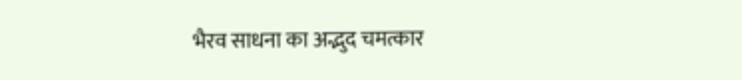भैरव साधना का अद्भुद चमत्कार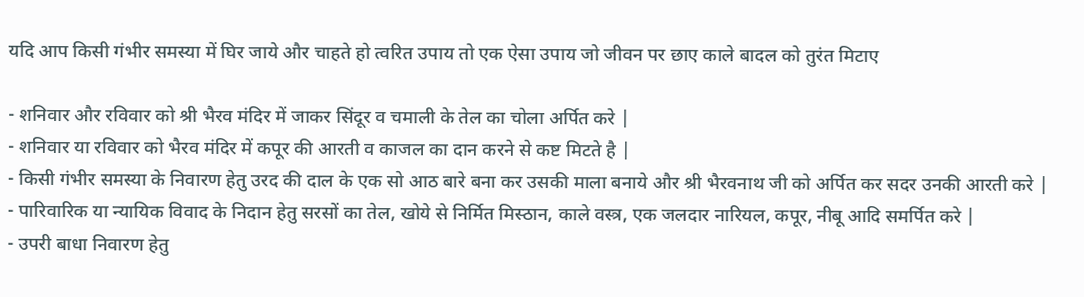यदि आप किसी गंभीर समस्या में घिर जाये और चाहते हो त्वरित उपाय तो एक ऐसा उपाय जो जीवन पर छाए काले बादल को तुरंत मिटाए

- शनिवार और रविवार को श्री भैरव मंदिर में जाकर सिंदूर व चमाली के तेल का चोला अर्पित करे |
- शनिवार या रविवार को भैरव मंदिर में कपूर की आरती व काजल का दान करने से कष्ट मिटते है |
- किसी गंभीर समस्या के निवारण हेतु उरद की दाल के एक सो आठ बारे बना कर उसकी माला बनाये और श्री भैरवनाथ जी को अर्पित कर सदर उनकी आरती करे |
- पारिवारिक या न्यायिक विवाद के निदान हेतु सरसों का तेल, खोये से निर्मित मिस्ठान, काले वस्त्र, एक जलदार नारियल, कपूर, नीबू आदि समर्पित करे |
- उपरी बाधा निवारण हेतु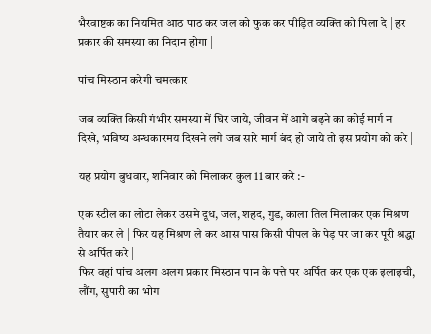भैरवाष्टक का नियमित आठ पाठ कर जल को फुक कर पीड़ित व्यक्ति को पिला दे | हर प्रकार की समस्या का निदान होगा |

पांच मिस्ठान करेगी चमत्कार

जब व्यक्ति किसी गंभीर समस्या में घिर जाये, जीवन में आगे बढ़ने का कोई मार्ग न दिखे, भविष्य अन्धकारमय दिखने लगे जब सारे मार्ग बंद हो जाये तो इस प्रयोग को करे |

यह प्रयोग बुधवार, शनिवार को मिलाकर कुल 11 बार करे :-

एक स्टील का लोटा लेकर उसमे दूध, जल, शहद, गुड, काला तिल मिलाकर एक मिश्रण तैयार कर ले | फिर यह मिश्रण ले कर आस पास किसी पीपल के पेड़ पर जा कर पूरी श्रद्धा से अर्पित करे |
फिर वहां पांच अलग अलग प्रकार मिस्ठान पान के पत्ते पर अर्पित कर एक एक इलाइची, लौंग, सुपारी का भोग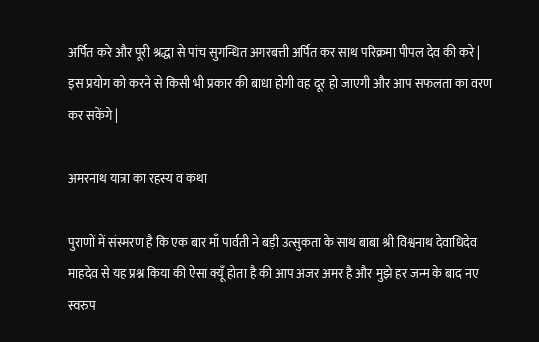अर्पित करे और पूरी श्रद्धा से पांच सुगन्धित अगरबत्ती अर्पित कर साथ परिक्रमा पीपल देव की करे |
इस प्रयोग को करने से किसी भी प्रकार की बाधा होगी वह दूर हो जाएगी और आप सफलता का वरण कर सकेंगे |

अमरनाथ यात्रा का रहस्य व कथा

पुराणों में संस्मरण है कि एक बार माँ पार्वती ने बड़ी उत्सुकता के साथ बाबा श्री विश्वनाथ देवाधिदेव माहदेव से यह प्रश्न किया की ऐसा क्यूँ होता है की आप अजर अमर है और मुझे हर जन्म के बाद नए स्वरुप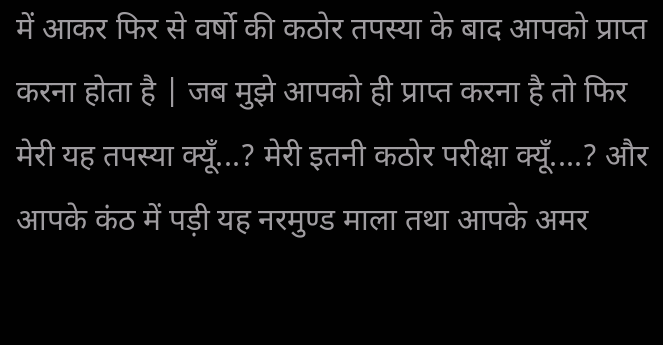में आकर फिर से वर्षो की कठोर तपस्या के बाद आपको प्राप्त करना होता है | जब मुझे आपको ही प्राप्त करना है तो फिर मेरी यह तपस्या क्यूँ...? मेरी इतनी कठोर परीक्षा क्यूँ....? और आपके कंठ में पड़ी यह नरमुण्ड माला तथा आपके अमर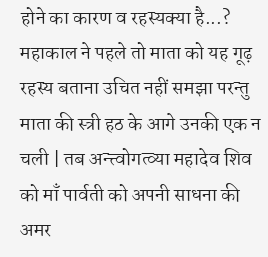होने का कारण व रहस्यक्या है...? महाकाल ने पहले तो माता को यह गूढ़ रहस्य बताना उचित नहीं समझा परन्तु माता की स्त्री हठ के आगे उनकी एक न चली | तब अन्त्त्वोगत्व्या महादेव शिव को माँ पार्वती को अपनी साधना की अमर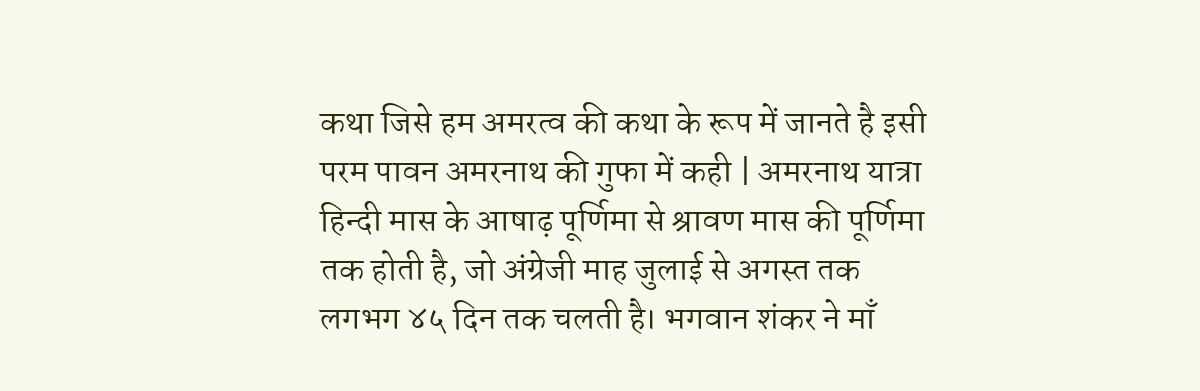कथा जिसे हम अमरत्व की कथा के रूप में जानते है इसी परम पावन अमरनाथ की गुफा में कही | अमरनाथ यात्रा हिन्दी मास के आषाढ़ पूर्णिमा से श्रावण मास की पूर्णिमा तक होती है, जो अंग्रेजी माह जुलाई से अगस्त तक लगभग ४५ दिन तक चलती है। भगवान शंकर ने माँ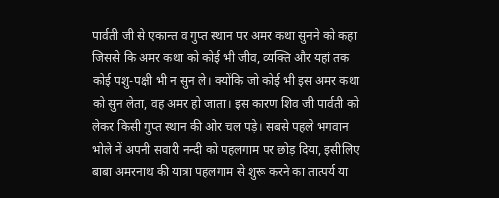पार्वती जी से एकान्त व गुप्त स्थान पर अमर कथा सुनने को कहा जिससे कि अमर कथा को कोई भी जीव, व्यक्ति और यहां तक कोई पशु-पक्षी भी न सुन ले। क्योंकि जो कोई भी इस अमर कथा को सुन लेता, वह अमर हो जाता। इस कारण शिव जी पार्वती को लेकर किसी गुप्त स्थान की ओर चल पड़े। सबसे पहले भगवान भोले नें अपनी सवारी नन्दी को पहलगाम पर छोड़ दिया, इसीलिए बाबा अमरनाथ की यात्रा पहलगाम से शुरू करने का तात्पर्य या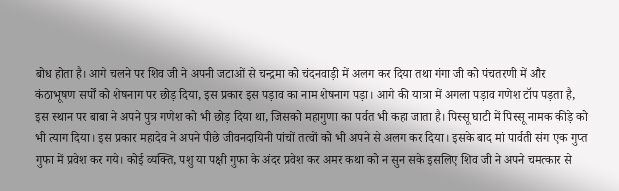बोध होता है। आगे चलने पर शिव जी ने अपनी जटाओं से चन्द्रमा को चंदनवाड़ी में अलग कर दिया तथा गंगा जी को पंचतरणी में और कंठाभूषण सर्पों को शेषनाग पर छोड़ दिया, इस प्रकार इस पड़ाव का नाम शेषनाग पड़ा। आगे की यात्रा में अगला पड़ाव गणेश टॉप पड़ता है, इस स्थान पर बाबा ने अपने पुत्र गणेश को भी छोड़ दिया था, जिसको महागुणा का पर्वत भी कहा जाता है। पिस्सू घाटी में पिस्सू नामक कीड़े को भी त्याग दिया। इस प्रकार महादेव ने अपने पीछे जीवनदायिनी पांचों तत्वों को भी अपने से अलग कर दिया। इसके बाद मां पार्वती संग एक गुप्त गुफा में प्रवेश कर गये। कोई व्यक्ति, पशु या पक्षी गुफा के अंदर प्रवेश कर अमर कथा को न सुन सके इसलिए शिव जी ने अपने चमत्कार से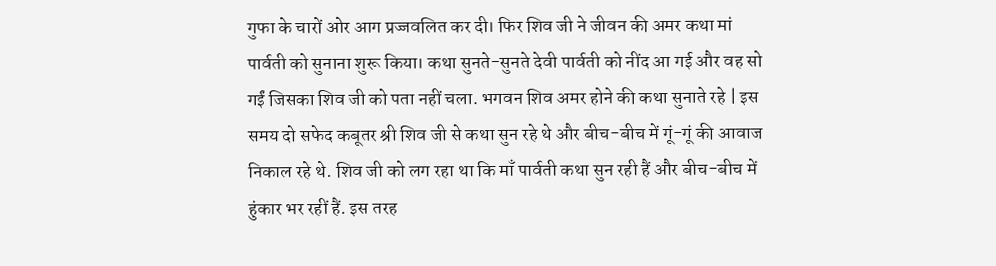गुफा के चारों ओर आग प्रज्जवलित कर दी। फिर शिव जी ने जीवन की अमर कथा मां पार्वती को सुनाना शुरू किया। कथा सुनते-सुनते देवी पार्वती को नींद आ गई और वह सो गईं जिसका शिव जी को पता नहीं चला. भगवन शिव अमर होने की कथा सुनाते रहे | इस समय दो सफेद कबूतर श्री शिव जी से कथा सुन रहे थे और बीच-बीच में गूं-गूं की आवाज निकाल रहे थे. शिव जी को लग रहा था कि माँ पार्वती कथा सुन रही हैं और बीच-बीच में हुंकार भर रहीं हैं. इस तरह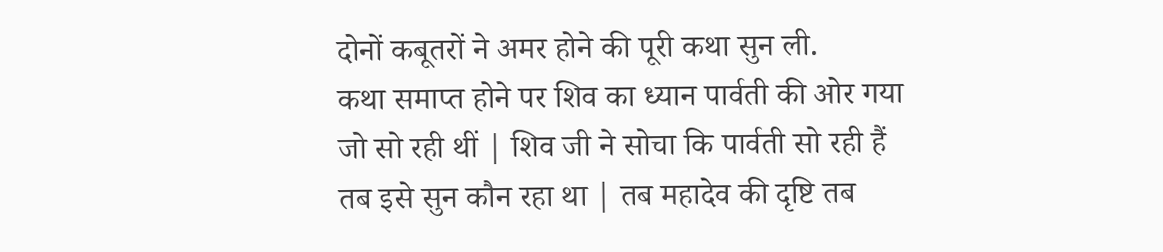दोनों कबूतरों ने अमर होने की पूरी कथा सुन ली.
कथा समाप्त होने पर शिव का ध्यान पार्वती की ओर गया जो सो रही थीं | शिव जी ने सोचा कि पार्वती सो रही हैं तब इसे सुन कौन रहा था | तब महादेव की दृष्टि तब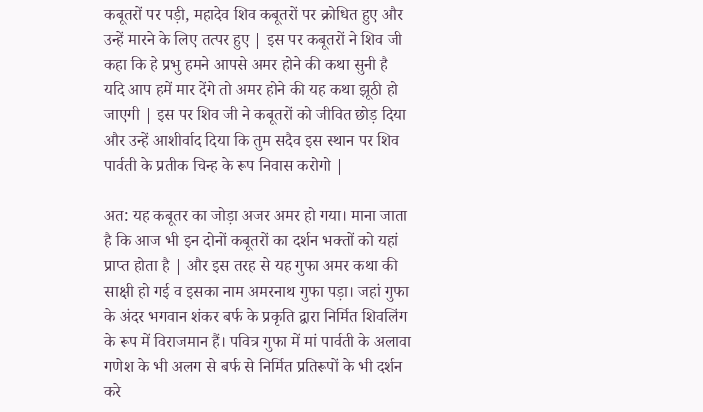कबूतरों पर पड़ी, महादेव शिव कबूतरों पर क्रोधित हुए और उन्हें मारने के लिए तत्पर हुए | इस पर कबूतरों ने शिव जी कहा कि हे प्रभु हमने आपसे अमर होने की कथा सुनी है यदि आप हमें मार देंगे तो अमर होने की यह कथा झूठी हो जाएगी | इस पर शिव जी ने कबूतरों को जीवित छोड़ दिया और उन्हें आशीर्वाद दिया कि तुम सदैव इस स्थान पर शिव पार्वती के प्रतीक चिन्ह के रूप निवास करोगो |

अत: यह कबूतर का जोड़ा अजर अमर हो गया। माना जाता है कि आज भी इन दोनों कबूतरों का दर्शन भक्तों को यहां प्राप्त होता है | और इस तरह से यह गुफा अमर कथा की साक्षी हो गई व इसका नाम अमरनाथ गुफा पड़ा। जहां गुफा के अंदर भगवान शंकर बर्फ के प्रकृति द्वारा निर्मित शिवलिंग के रूप में विराजमान हैं। पवित्र गुफा में मां पार्वती के अलावा गणेश के भी अलग से बर्फ से निर्मित प्रतिरूपों के भी दर्शन करे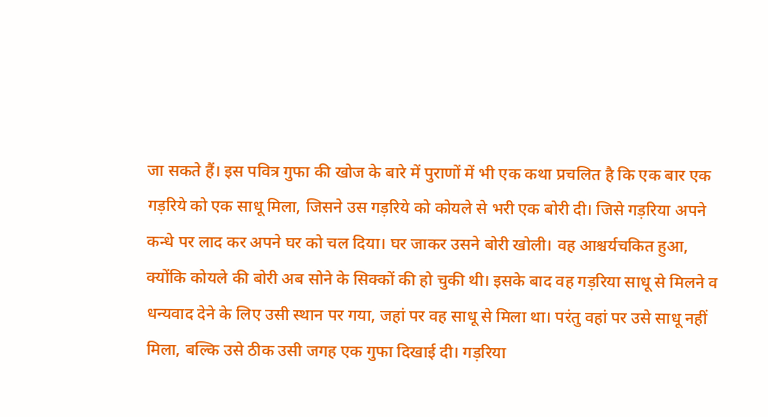जा सकते हैं। इस पवित्र गुफा की खोज के बारे में पुराणों में भी एक कथा प्रचलित है कि एक बार एक गड़रिये को एक साधू मिला, जिसने उस गड़रिये को कोयले से भरी एक बोरी दी। जिसे गड़रिया अपने कन्धे पर लाद कर अपने घर को चल दिया। घर जाकर उसने बोरी खोली। वह आश्चर्यचकित हुआ, क्योंकि कोयले की बोरी अब सोने के सिक्कों की हो चुकी थी। इसके बाद वह गड़रिया साधू से मिलने व धन्यवाद देने के लिए उसी स्थान पर गया, जहां पर वह साधू से मिला था। परंतु वहां पर उसे साधू नहीं मिला, बल्कि उसे ठीक उसी जगह एक गुफा दिखाई दी। गड़रिया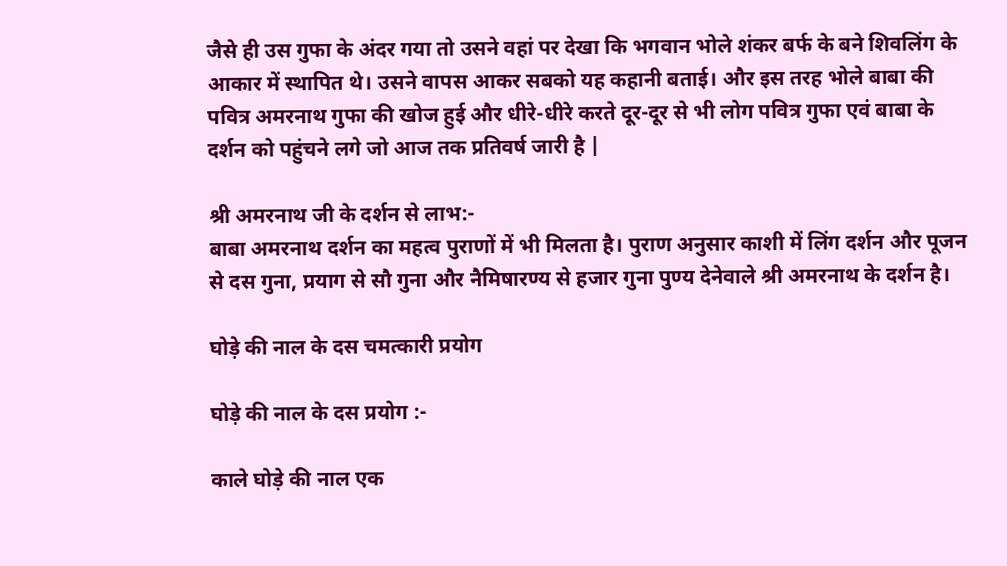जैसे ही उस गुफा के अंदर गया तो उसने वहां पर देखा कि भगवान भोले शंकर बर्फ के बने शिवलिंग के आकार में स्थापित थे। उसने वापस आकर सबको यह कहानी बताई। और इस तरह भोले बाबा की पवित्र अमरनाथ गुफा की खोज हुई और धीरे-धीरे करते दूर-दूर से भी लोग पवित्र गुफा एवं बाबा के दर्शन को पहुंचने लगे जो आज तक प्रतिवर्ष जारी है |

श्री अमरनाथ जी के दर्शन से लाभ:-
बाबा अमरनाथ दर्शन का महत्व पुराणों में भी मिलता है। पुराण अनुसार काशी में लिंग दर्शन और पूजन से दस गुना, प्रयाग से सौ गुना और नैमिषारण्य से हजार गुना पुण्य देनेवाले श्री अमरनाथ के दर्शन है।

घोड़े की नाल के दस चमत्कारी प्रयोग

घोड़े की नाल के दस प्रयोग :-

काले घोड़े की नाल एक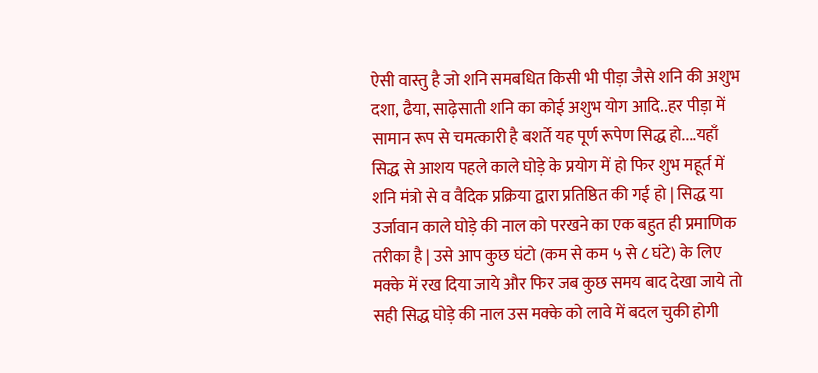ऐसी वास्तु है जो शनि समबधित किसी भी पीड़ा जैसे शनि की अशुभ दशा, ढैया, साढ़ेसाती शनि का कोई अशुभ योग आदि..हर पीड़ा में सामान रूप से चमत्कारी है बशर्ते यह पूर्ण रूपेण सिद्ध हो....यहाँ सिद्ध से आशय पहले काले घोड़े के प्रयोग में हो फिर शुभ महूर्त में शनि मंत्रो से व वैदिक प्रक्रिया द्वारा प्रतिष्ठित की गई हो | सिद्ध या उर्जावान काले घोड़े की नाल को परखने का एक बहुत ही प्रमाणिक तरीका है | उसे आप कुछ घंटो (कम से कम ५ से ८ घंटे) के लिए मक्के में रख दिया जाये और फिर जब कुछ समय बाद देखा जाये तो सही सिद्ध घोड़े की नाल उस मक्के को लावे में बदल चुकी होगी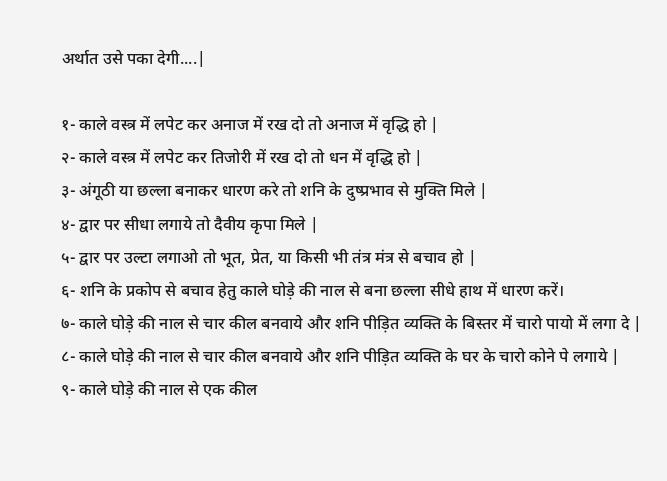अर्थात उसे पका देगी....|

१- काले वस्त्र में लपेट कर अनाज में रख दो तो अनाज में वृद्धि हो |
२- काले वस्त्र में लपेट कर तिजोरी में रख दो तो धन में वृद्धि हो |
३- अंगूठी या छल्ला बनाकर धारण करे तो शनि के दुष्प्रभाव से मुक्ति मिले |
४- द्वार पर सीधा लगाये तो दैवीय कृपा मिले |
५- द्वार पर उल्टा लगाओ तो भूत, प्रेत, या किसी भी तंत्र मंत्र से बचाव हो |
६- शनि के प्रकोप से बचाव हेतु काले घोड़े की नाल से बना छल्ला सीधे हाथ में धारण करें।
७- काले घोड़े की नाल से चार कील बनवाये और शनि पीड़ित व्यक्ति के बिस्तर में चारो पायो में लगा दे |
८- काले घोड़े की नाल से चार कील बनवाये और शनि पीड़ित व्यक्ति के घर के चारो कोने पे लगाये |
९- काले घोड़े की नाल से एक कील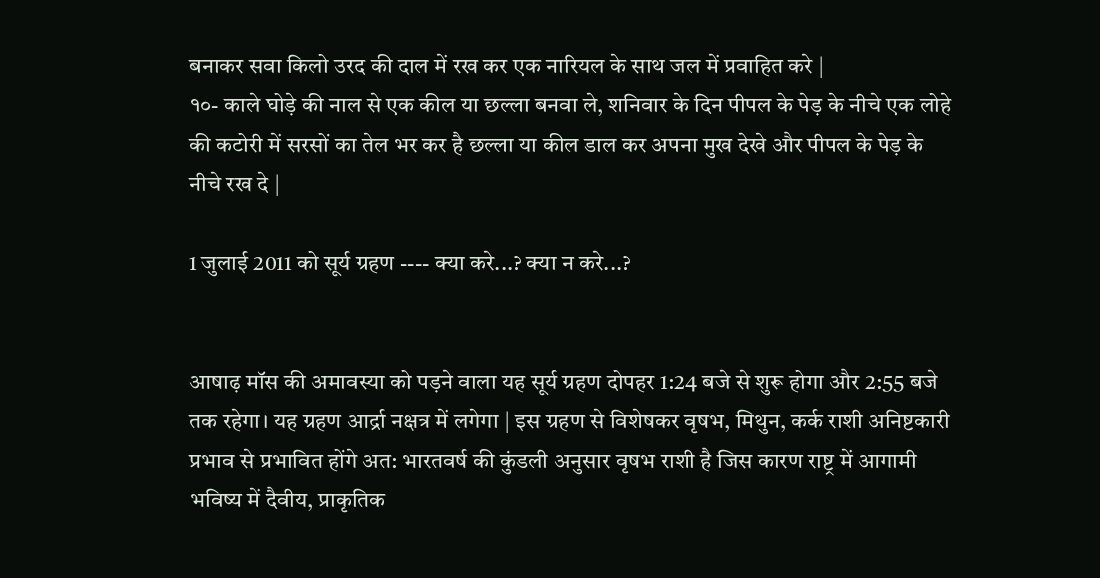बनाकर सवा किलो उरद की दाल में रख कर एक नारियल के साथ जल में प्रवाहित करे |
१०- काले घोड़े की नाल से एक कील या छल्ला बनवा ले, शनिवार के दिन पीपल के पेड़ के नीचे एक लोहे की कटोरी में सरसों का तेल भर कर है छल्ला या कील डाल कर अपना मुख देखे और पीपल के पेड़ के नीचे रख दे |

1 जुलाई 2011 को सूर्य ग्रहण ---- क्या करे...? क्या न करे...?


आषाढ़ मॉस की अमावस्या को पड़ने वाला यह सूर्य ग्रहण दोपहर 1:24 बजे से शुरू होगा और 2:55 बजे तक रहेगा। यह ग्रहण आर्द्रा नक्षत्र में लगेगा | इस ग्रहण से विशेषकर वृषभ, मिथुन, कर्क राशी अनिष्टकारी प्रभाव से प्रभावित होंगे अत: भारतवर्ष की कुंडली अनुसार वृषभ राशी है जिस कारण राष्ट्र में आगामी भविष्य में दैवीय, प्राकृतिक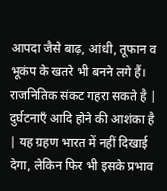आपदा जैसे बाढ़, आंधी, तूफान व भूकंप के खतरे भी बनने लगे हैं। राजनितिक संकट गहरा सकते है | दुर्घटनाएँ आदि होने की आशंका है | यह ग्रहण भारत में नहीं दिखाई देगा, लेकिन फिर भी इसके प्रभाव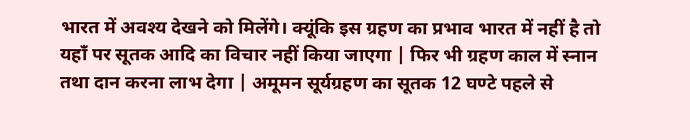भारत में अवश्य देखने को मिलेंगे। क्यूंकि इस ग्रहण का प्रभाव भारत में नहीं है तो यहाँ पर सूतक आदि का विचार नहीं किया जाएगा | फिर भी ग्रहण काल में स्नान तथा दान करना लाभ देगा | अमूमन सूर्यग्रहण का सूतक 12 घण्टे पहले से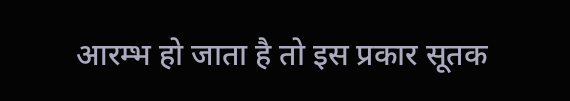आरम्भ हो जाता है तो इस प्रकार सूतक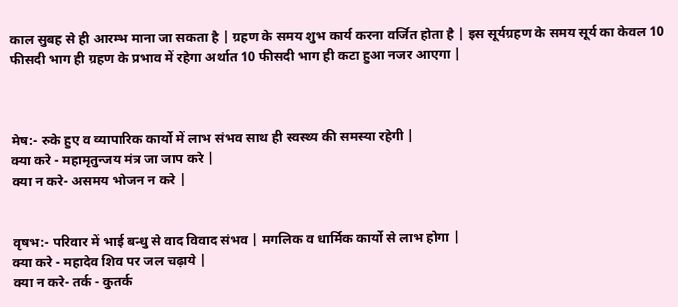काल सुबह से ही आरम्भ माना जा सकता है | ग्रहण के समय शुभ कार्य करना वर्जित होता है | इस सूर्यग्रहण के समय सूर्य का केवल 10 फीसदी भाग ही ग्रहण के प्रभाव में रहेगा अर्थात 10 फीसदी भाग ही कटा हुआ नजर आएगा |



मेष:- रुके हुए व व्यापारिक कार्यो में लाभ संभव साथ ही स्वस्थ्य की समस्या रहेगी |
क्या करे - महामृतुन्जय मंत्र जा जाप करे |
क्या न करे- असमय भोजन न करे |


वृषभ:- परिवार में भाई बन्धु से वाद विवाद संभव | मगलिक व धार्मिक कार्यो से लाभ होगा |
क्या करे - महादेव शिव पर जल चढ़ाये |
क्या न करे- तर्क - कुतर्क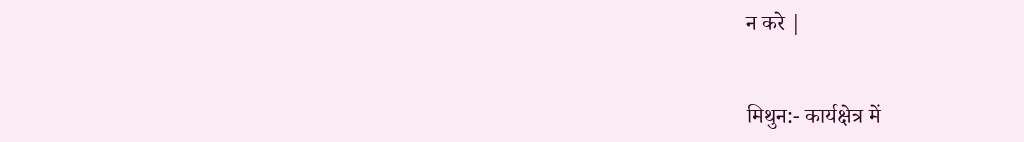न करे |


मिथुन:- कार्यक्षेत्र में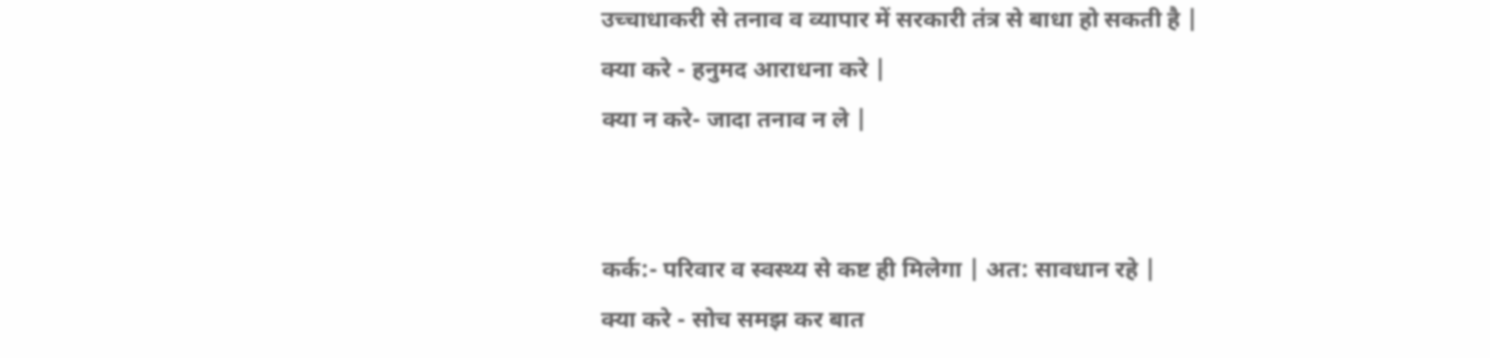उच्चाधाकरी से तनाव व व्यापार में सरकारी तंत्र से बाधा हो सकती है |
क्या करे - हनुमद आराधना करे |
क्या न करे- जादा तनाव न ले |


कर्क:- परिवार व स्वस्थ्य से कष्ट ही मिलेगा | अत: सावधान रहे |
क्या करे - सोच समझ कर बात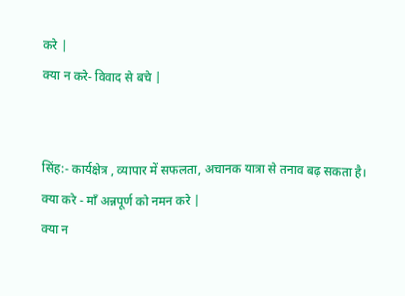करे |
क्या न करे- विवाद से बचे |


सिंह:- कार्यक्षेत्र , व्यापार में सफलता, अचानक यात्रा से तनाव बढ़ सकता है।
क्या करे - माँ अन्नपूर्ण को नमन करे |
क्या न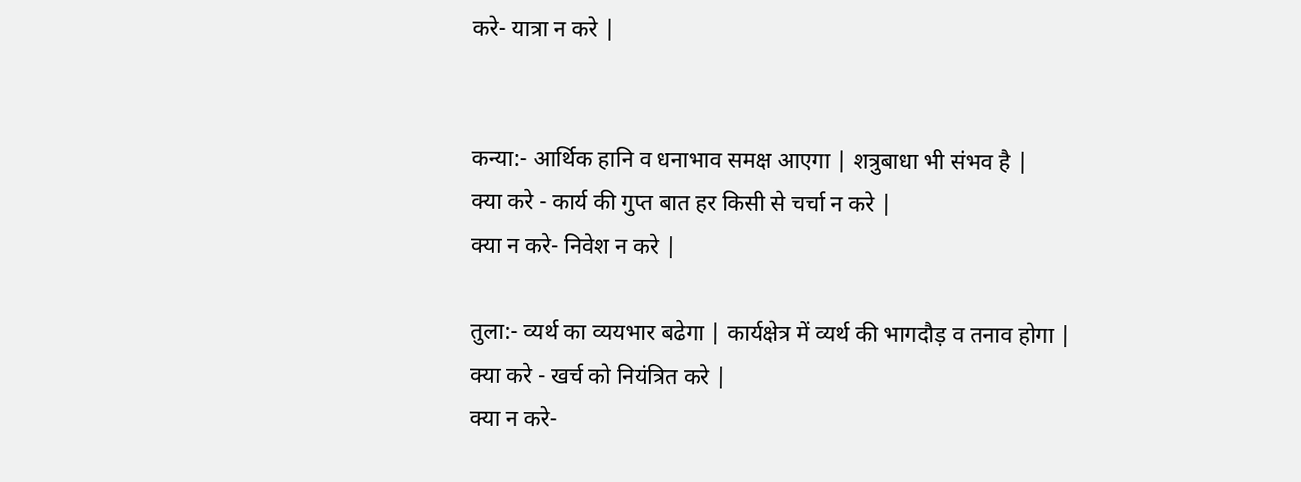करे- यात्रा न करे |


कन्‍या:- आर्थिक हानि व धनाभाव समक्ष आएगा | शत्रुबाधा भी संभव है |
क्या करे - कार्य की गुप्त बात हर किसी से चर्चा न करे |
क्या न करे- निवेश न करे |

तुला:- व्यर्थ का व्ययभार बढेगा | कार्यक्षेत्र में व्यर्थ की भागदौड़ व तनाव होगा |
क्या करे - खर्च को नियंत्रित करे |
क्या न करे-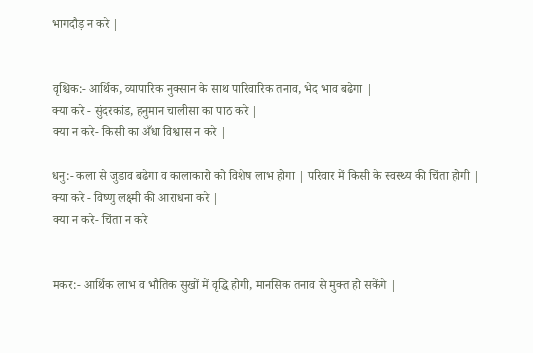भागदौड़ न करे |


वृश्चिक:- आर्थिक, व्यापारिक नुक्सान के साथ पारिवारिक तनाव, भेद भाव बढेगा |
क्या करे - सुंदरकांड, हनुमान चालीसा का पाठ करे |
क्या न करे- किसी का अँधा विश्वास न करे |

धनु:- कला से जुडाव बढेगा व कालाकारो को विशेष लाभ होगा | परिवार में किसी के स्वस्थ्य की चिंता होगी |
क्या करे - विष्णु लक्ष्मी की आराधना करे |
क्या न करे- चिंता न करे


मकर:- आर्थिक लाभ व भौतिक सुखों में वृद्धि होगी, मानसिक तनाव से मुक्त हो सकेंगे |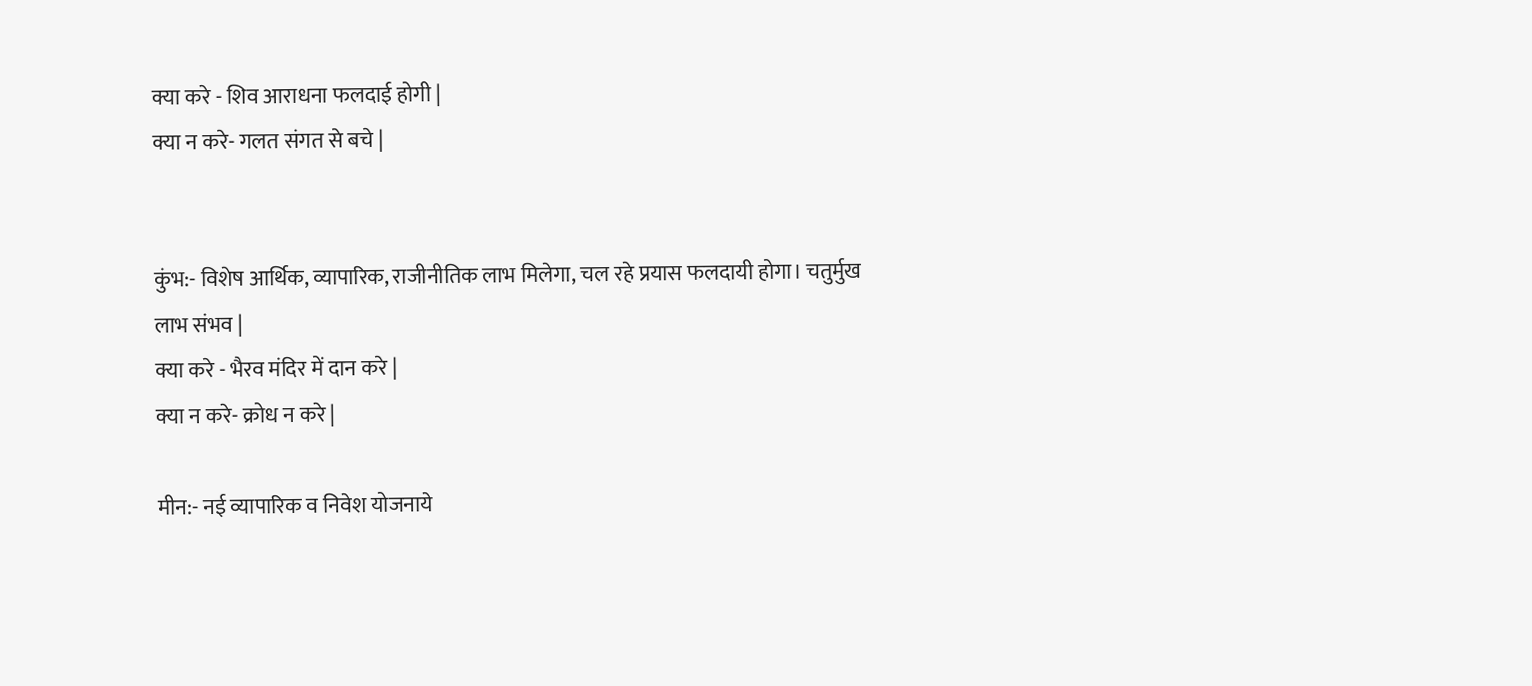क्या करे - शिव आराधना फलदाई होगी |
क्या न करे- गलत संगत से बचे |


कुंभ:- विशेष आर्थिक, व्यापारिक, राजीनीतिक लाभ मिलेगा, चल रहे प्रयास फलदायी होगा। चतुर्मुख लाभ संभव |
क्या करे - भैरव मंदिर में दान करे |
क्या न करे- क्रोध न करे |

मीन:- नई व्यापारिक व निवेश योजनाये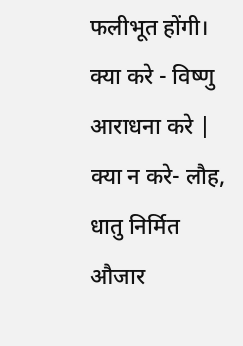फलीभूत होंगी।
क्या करे - विष्णु आराधना करे |
क्या न करे- लौह, धातु निर्मित औजार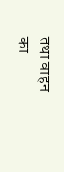तथा वाहन का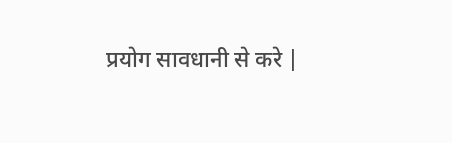प्रयोग सावधानी से करे |